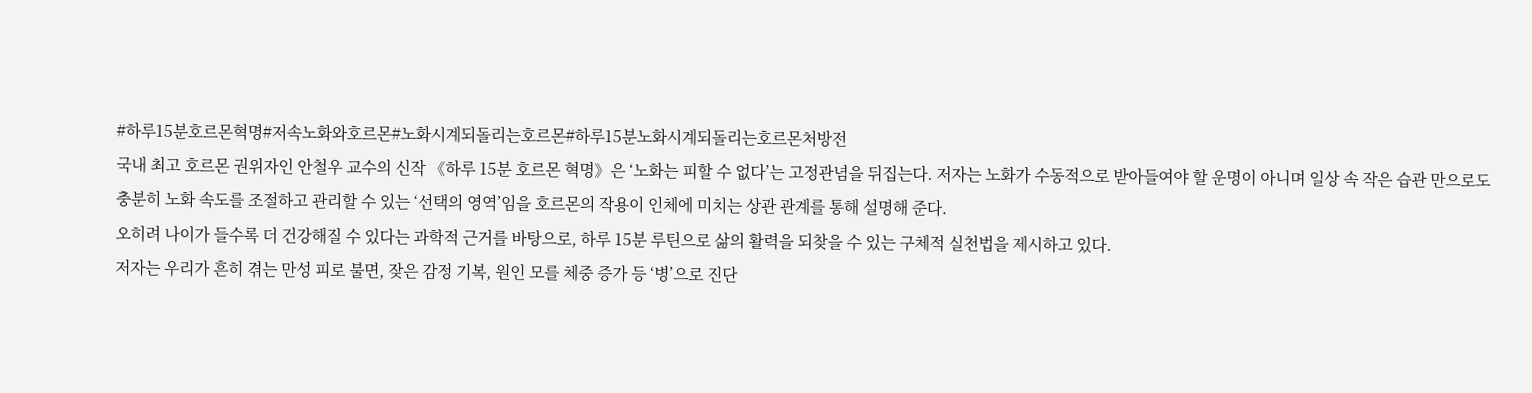#하루15분호르몬혁명#저속노화와호르몬#노화시계되돌리는호르몬#하루15분노화시계되돌리는호르몬처방전
국내 최고 호르몬 권위자인 안철우 교수의 신작 《하루 15분 호르몬 혁명》은 ‘노화는 피할 수 없다’는 고정관념을 뒤집는다. 저자는 노화가 수동적으로 받아들여야 할 운명이 아니며 일상 속 작은 습관 만으로도 충분히 노화 속도를 조절하고 관리할 수 있는 ‘선택의 영역’임을 호르몬의 작용이 인체에 미치는 상관 관계를 통해 설명해 준다.
오히려 나이가 들수록 더 건강해질 수 있다는 과학적 근거를 바탕으로, 하루 15분 루틴으로 삶의 활력을 되찾을 수 있는 구체적 실천법을 제시하고 있다.
저자는 우리가 흔히 겪는 만성 피로 불면, 잦은 감정 기복, 원인 모를 체중 증가 등 ‘병’으로 진단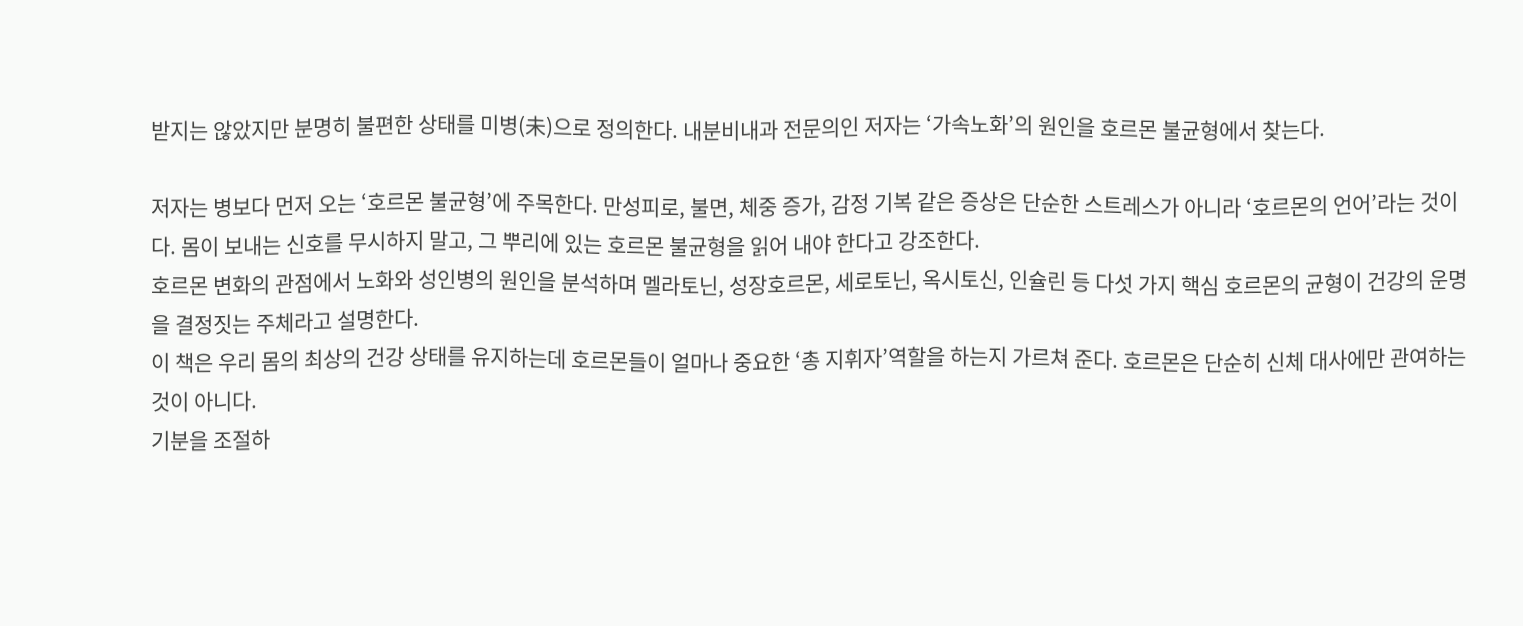받지는 않았지만 분명히 불편한 상태를 미병(未)으로 정의한다. 내분비내과 전문의인 저자는 ‘가속노화’의 원인을 호르몬 불균형에서 찾는다.

저자는 병보다 먼저 오는 ‘호르몬 불균형’에 주목한다. 만성피로, 불면, 체중 증가, 감정 기복 같은 증상은 단순한 스트레스가 아니라 ‘호르몬의 언어’라는 것이다. 몸이 보내는 신호를 무시하지 말고, 그 뿌리에 있는 호르몬 불균형을 읽어 내야 한다고 강조한다.
호르몬 변화의 관점에서 노화와 성인병의 원인을 분석하며 멜라토닌, 성장호르몬, 세로토닌, 옥시토신, 인슐린 등 다섯 가지 핵심 호르몬의 균형이 건강의 운명을 결정짓는 주체라고 설명한다.
이 책은 우리 몸의 최상의 건강 상태를 유지하는데 호르몬들이 얼마나 중요한 ‘총 지휘자’역할을 하는지 가르쳐 준다. 호르몬은 단순히 신체 대사에만 관여하는 것이 아니다.
기분을 조절하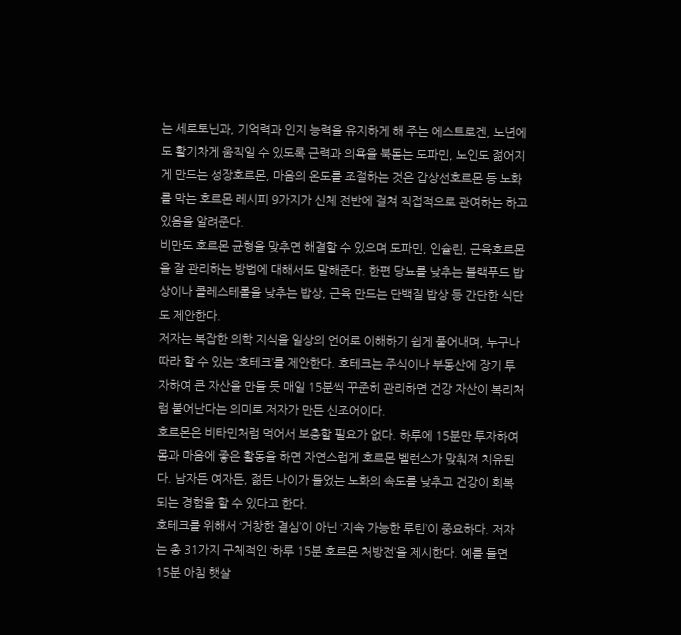는 세로토닌과, 기억력과 인지 능력을 유지하게 해 주는 에스트로겐, 노년에도 활기차게 움직일 수 있도록 근력과 의욕을 북돋는 도파민, 노인도 젊어지게 만드는 성장호르몬, 마음의 온도를 조절하는 것은 갑상선호르몬 등 노화를 막는 호르몬 레시피 9가지가 신체 전반에 걸쳐 직접적으로 관여하는 하고 있음을 알려준다.
비만도 호르몬 균형을 맞추면 해결할 수 있으며 도파민, 인슐린, 근육호르몬을 잘 관리하는 방법에 대해서도 말해준다. 한편 당뇨를 낮추는 블랙푸드 밥상이나 콜레스테롤을 낮추는 밥상, 근육 만드는 단백질 밥상 등 간단한 식단도 제안한다.
저자는 복잡한 의학 지식을 일상의 언어로 이해하기 쉽게 풀어내며, 누구나 따라 할 수 있는 ‘호테크’를 제안한다. 호테크는 주식이나 부동산에 장기 투자하여 큰 자산을 만들 듯 매일 15분씩 꾸준히 관리하면 건강 자산이 복리처럼 불어난다는 의미로 저자가 만든 신조어이다.
호르몬은 비타민처럼 먹어서 보충할 필요가 없다. 하루에 15분만 투자하여 몸과 마음에 좋은 활동을 하면 자연스럽게 호르몬 벨런스가 맞춰져 치유된다. 남자든 여자든, 젊든 나이가 들었는 노화의 속도를 낮추고 건강이 회복되는 경험을 할 수 있다고 한다.
호테크를 위해서 ‘거창한 결심’이 아닌 ‘지속 가능한 루틴’이 중요하다. 저자는 총 31가지 구체적인 ‘하루 15분 호르몬 처방전’을 제시한다. 예를 들면 15분 아침 햇살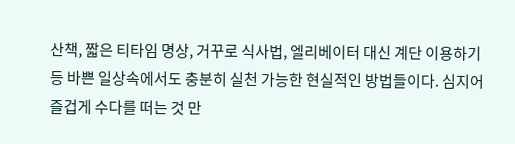산책, 짧은 티타임 명상, 거꾸로 식사법, 엘리베이터 대신 계단 이용하기 등 바쁜 일상속에서도 충분히 실천 가능한 현실적인 방법들이다. 심지어 즐겁게 수다를 떠는 것 만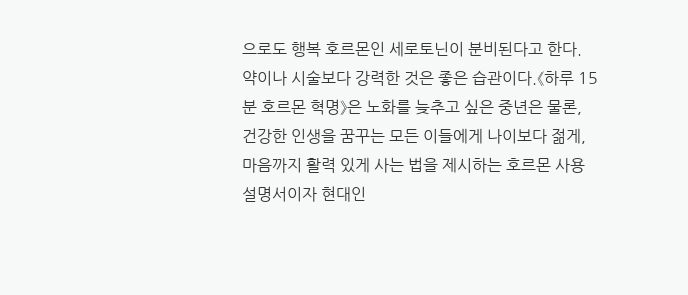으로도 행복 호르몬인 세로토닌이 분비된다고 한다.
약이나 시술보다 강력한 것은 좋은 습관이다.《하루 15분 호르몬 혁명》은 노화를 늦추고 싶은 중년은 물론, 건강한 인생을 꿈꾸는 모든 이들에게 나이보다 젊게, 마음까지 활력 있게 사는 법을 제시하는 호르몬 사용 설명서이자 현대인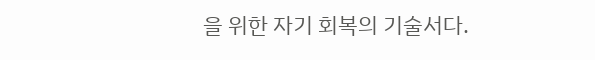을 위한 자기 회복의 기술서다.